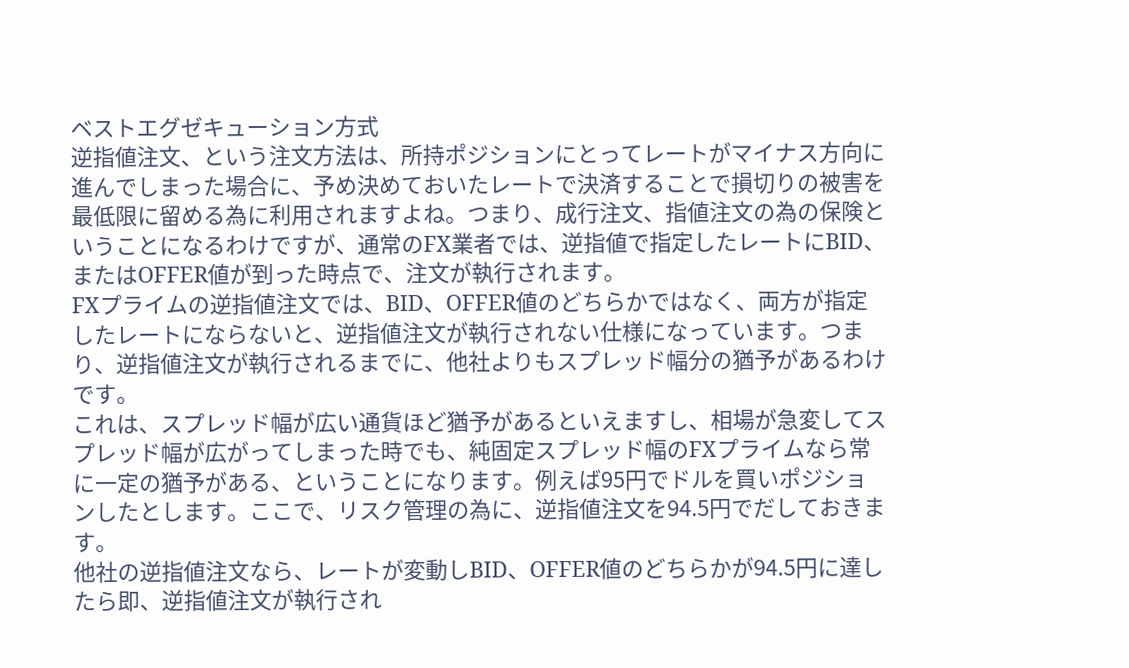ベストエグゼキューション方式
逆指値注文、という注文方法は、所持ポジションにとってレートがマイナス方向に進んでしまった場合に、予め決めておいたレートで決済することで損切りの被害を最低限に留める為に利用されますよね。つまり、成行注文、指値注文の為の保険ということになるわけですが、通常のFX業者では、逆指値で指定したレートにBID、またはOFFER値が到った時点で、注文が執行されます。
FXプライムの逆指値注文では、BID、OFFER値のどちらかではなく、両方が指定したレートにならないと、逆指値注文が執行されない仕様になっています。つまり、逆指値注文が執行されるまでに、他社よりもスプレッド幅分の猶予があるわけです。
これは、スプレッド幅が広い通貨ほど猶予があるといえますし、相場が急変してスプレッド幅が広がってしまった時でも、純固定スプレッド幅のFXプライムなら常に一定の猶予がある、ということになります。例えば95円でドルを買いポジションしたとします。ここで、リスク管理の為に、逆指値注文を94.5円でだしておきます。
他社の逆指値注文なら、レートが変動しBID、OFFER値のどちらかが94.5円に達したら即、逆指値注文が執行され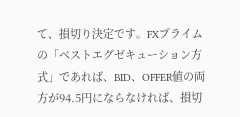て、損切り決定です。FXプライムの「ベストエグゼキューション方式」であれば、BID、OFFER値の両方が94.5円にならなければ、損切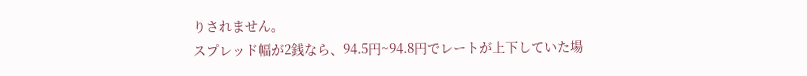りされません。
スプレッド幅が2銭なら、94.5円~94.8円でレートが上下していた場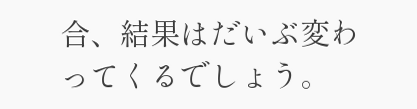合、結果はだいぶ変わってくるでしょう。